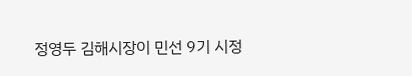정영두 김해시장이 민선 9기 시정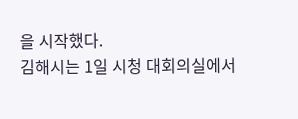을 시작했다.
김해시는 1일 시청 대회의실에서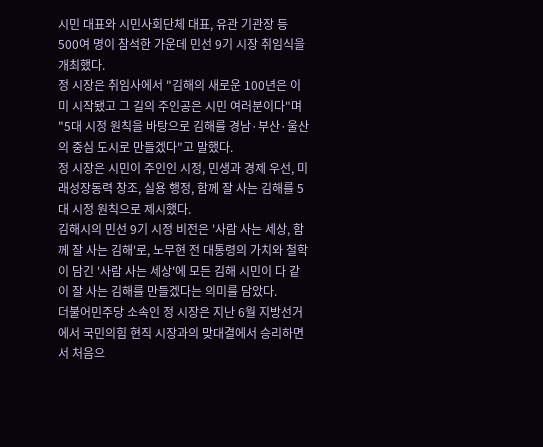시민 대표와 시민사회단체 대표, 유관 기관장 등 500여 명이 참석한 가운데 민선 9기 시장 취임식을 개최했다.
정 시장은 취임사에서 "김해의 새로운 100년은 이미 시작됐고 그 길의 주인공은 시민 여러분이다"며 "5대 시정 원칙을 바탕으로 김해를 경남·부산·울산의 중심 도시로 만들겠다"고 말했다.
정 시장은 시민이 주인인 시정, 민생과 경제 우선, 미래성장동력 창조, 실용 행정, 함께 잘 사는 김해를 5대 시정 원칙으로 제시했다.
김해시의 민선 9기 시정 비전은 '사람 사는 세상, 함께 잘 사는 김해'로, 노무현 전 대통령의 가치와 철학이 담긴 '사람 사는 세상'에 모든 김해 시민이 다 같이 잘 사는 김해를 만들겠다는 의미를 담았다.
더불어민주당 소속인 정 시장은 지난 6월 지방선거에서 국민의힘 현직 시장과의 맞대결에서 승리하면서 처음으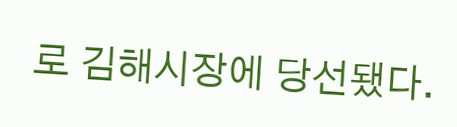로 김해시장에 당선됐다.